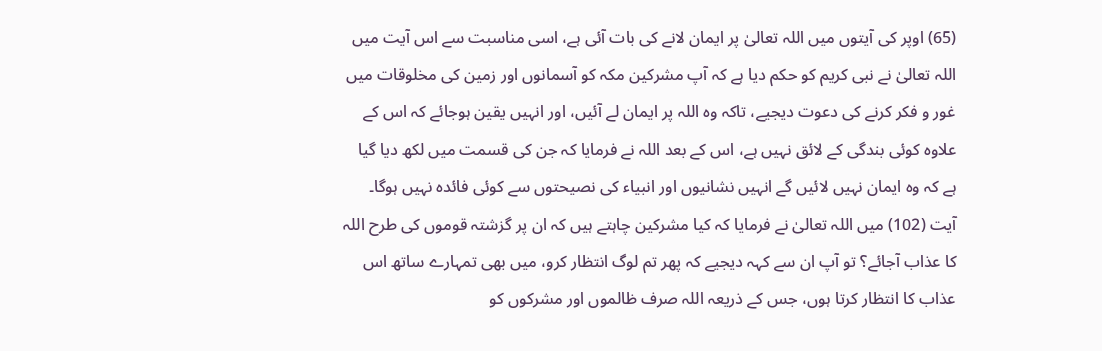(65) اوپر کی آیتوں میں اللہ تعالیٰ پر ایمان لانے کی بات آئی ہے، اسی مناسبت سے اس آیت میں اللہ تعالیٰ نے نبی کریم کو حکم دیا ہے کہ آپ مشرکین مکہ کو آسمانوں اور زمین کی مخلوقات میں غور و فکر کرنے کی دعوت دیجیے، تاکہ وہ اللہ پر ایمان لے آئیں، اور انہیں یقین ہوجائے کہ اس کے علاوہ کوئی بندگی کے لائق نہیں ہے، اس کے بعد اللہ نے فرمایا کہ جن کی قسمت میں لکھ دیا گیا ہے کہ وہ ایمان نہیں لائیں گے انہیں نشانیوں اور انبیاء کی نصیحتوں سے کوئی فائدہ نہیں ہوگا۔
آیت (102) میں اللہ تعالیٰ نے فرمایا کہ کیا مشرکین چاہتے ہیں کہ ان پر گزشتہ قوموں کی طرح اللہ کا عذاب آجائے؟ تو آپ ان سے کہہ دیجیے کہ پھر تم لوگ انتظار کرو، میں بھی تمہارے ساتھ اس عذاب کا انتظار کرتا ہوں، جس کے ذریعہ اللہ صرف ظالموں اور مشرکوں کو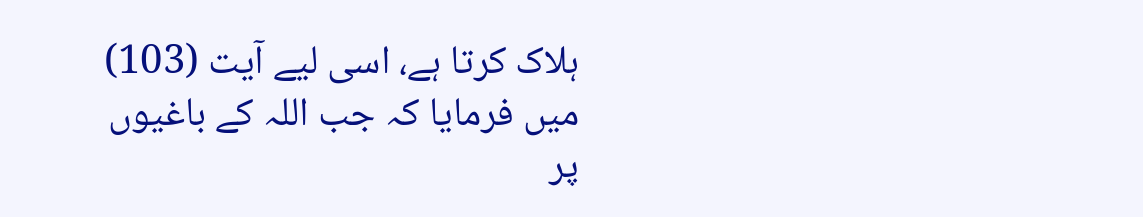ہلاک کرتا ہے، اسی لیے آیت (103) میں فرمایا کہ جب اللہ کے باغیوں پر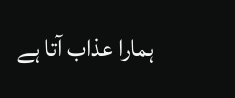ہمارا عذاب آتا ہے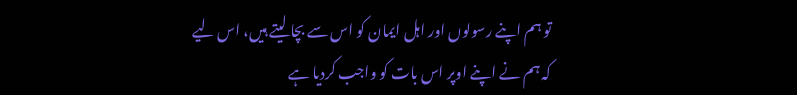تو ہم اپنے رسولوں اور اہل ایمان کو اس سے بچا لیتے ہیں، اس لیے کہ ہم نے اپنے اوپر اس بات کو واجب کردیا ہے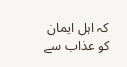کہ اہل ایمان کو عذاب سے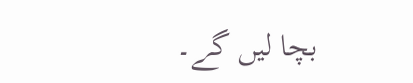بچا لیں گے۔